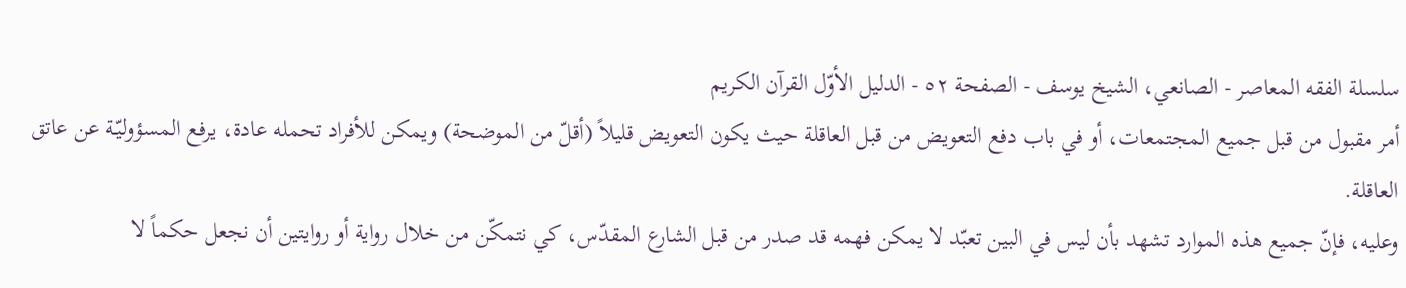سلسلة الفقه المعاصر - الصانعي، الشيخ يوسف - الصفحة ٥٢ - الدليل الأوّل القرآن الكريم
أمر مقبول من قبل جميع المجتمعات، أو في باب دفع التعويض من قبل العاقلة حيث يكون التعويض قليلاً (أقلّ من الموضحة) ويمكن للأفراد تحمله عادة، يرفع المسؤوليّـة عن عاتق العاقلة.
وعليه، فإنّ جميع هذه الموارد تشهد بأن ليس في البين تعبّد لا يمكن فهمه قد صدر من قبل الشارع المقدّس، كي نتمكّن من خلال رواية أو روايتين أن نجعل حكماً لا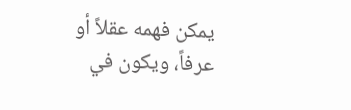يمكن فهمه عقلاً أو عرفاً، ويكون في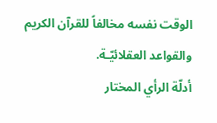الوقت نفسه مخالفاً للقرآن الكريم والقواعد العقلائيّـة.
أدلّة الرأي المختار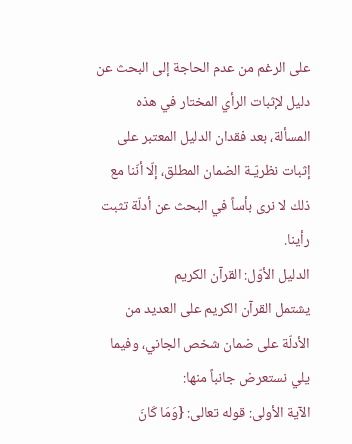على الرغم من عدم الحاجة إلى البحث عن دليل لإثبات الرأي المختار في هذه المسألة، بعد فقدان الدليل المعتبر على إثبات نظريّـة الضمان المطلق، إلّا أنّنا مع ذلك لا نرى بأساً في البحث عن أدلّة تثبت رأينا.
الدليل الأوّل: القرآن الكريم
يشتمل القرآن الكريم على العديد من الأدلّة على ضمان شخص الجاني، وفيما يلي نستعرض جانباً منها:
الآية الأولى: قوله تعالى: {وَمَا كَانَ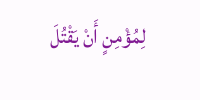لِمُؤْمِنٍ أَنْ يَقْتُلَ